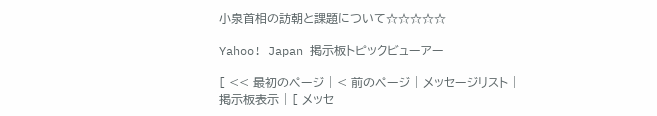小泉首相の訪朝と課題について☆☆☆☆☆

Yahoo! Japan 掲示板トピックビューアー

[ << 最初のページ | < 前のページ | メッセージリスト | 掲示板表示 | [ メッセ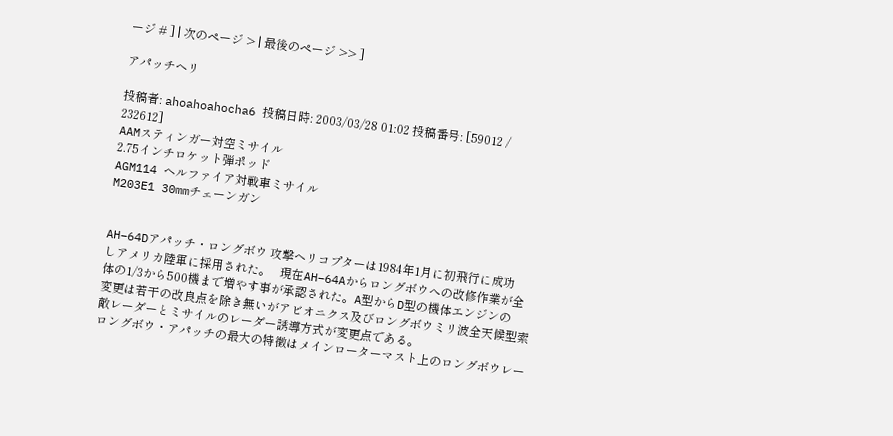ージ # ] | 次のページ > | 最後のページ >> ]

アパッチヘリ

投稿者: ahoahoahocha6 投稿日時: 2003/03/28 01:02 投稿番号: [59012 / 232612]
AAMスティンガー対空ミサイル
2.75インチロケット弾ポッド
AGM114 ヘルファイア対戦車ミサイル
M203E1 30mmチェーンガン


AH−64Dアパッチ・ロングボウ 攻撃ヘリコプターは1984年1月に初飛行に成功
しアメリカ陸軍に採用された。   現在AH−64Aからロングボウへの改修作業が全
体の1/3から500機まで増やす事が承認された。A型からD型の機体エンジンの
変更は若干の改良点を除き無いがアビオニクス及びロングボウミリ波全天候型索
敵レーダーとミサイルのレーダー誘導方式が変更点である。
ロングボウ・アパッチの最大の特徴はメインローターマスト上のロングボウレー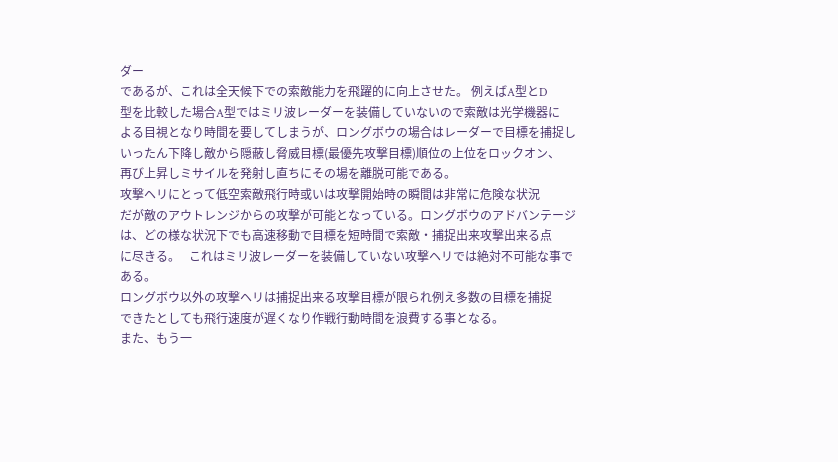ダー
であるが、これは全天候下での索敵能力を飛躍的に向上させた。 例えばA型とD
型を比較した場合A型ではミリ波レーダーを装備していないので索敵は光学機器に
よる目視となり時間を要してしまうが、ロングボウの場合はレーダーで目標を捕捉し
いったん下降し敵から隠蔽し脅威目標(最優先攻撃目標)順位の上位をロックオン、
再び上昇しミサイルを発射し直ちにその場を離脱可能である。
攻撃ヘリにとって低空索敵飛行時或いは攻撃開始時の瞬間は非常に危険な状況
だが敵のアウトレンジからの攻撃が可能となっている。ロングボウのアドバンテージ
は、どの様な状況下でも高速移動で目標を短時間で索敵・捕捉出来攻撃出来る点
に尽きる。   これはミリ波レーダーを装備していない攻撃ヘリでは絶対不可能な事で
ある。
ロングボウ以外の攻撃ヘリは捕捉出来る攻撃目標が限られ例え多数の目標を捕捉
できたとしても飛行速度が遅くなり作戦行動時間を浪費する事となる。
また、もう一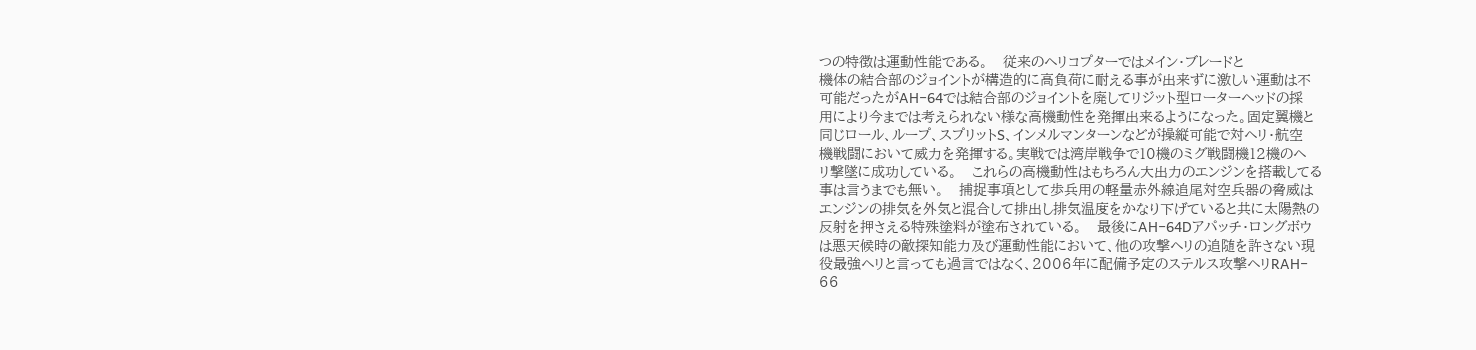つの特徴は運動性能である。   従来のヘリコプターではメイン・ブレードと
機体の結合部のジョイントが構造的に高負荷に耐える事が出来ずに激しい運動は不
可能だったがAH−64では結合部のジョイントを廃してリジット型ローターヘッドの採
用により今までは考えられない様な高機動性を発揮出来るようになった。固定翼機と
同じロール、ループ、スプリットS、インメルマンターンなどが操縦可能で対ヘリ・航空
機戦闘において威力を発揮する。実戦では湾岸戦争で10機のミグ戦闘機12機のヘ
リ撃墜に成功している。   これらの高機動性はもちろん大出力のエンジンを搭載してる
事は言うまでも無い。   捕捉事項として歩兵用の軽量赤外線追尾対空兵器の脅威は
エンジンの排気を外気と混合して排出し排気温度をかなり下げていると共に太陽熱の
反射を押さえる特殊塗料が塗布されている。   最後にAH−64Dアパッチ・ロングボウ
は悪天候時の敵探知能力及び運動性能において、他の攻撃ヘリの追随を許さない現
役最強ヘリと言っても過言ではなく、2006年に配備予定のステルス攻撃ヘリRAH−
66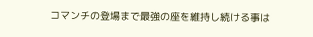コマンチの登場まで最強の座を維持し続ける事は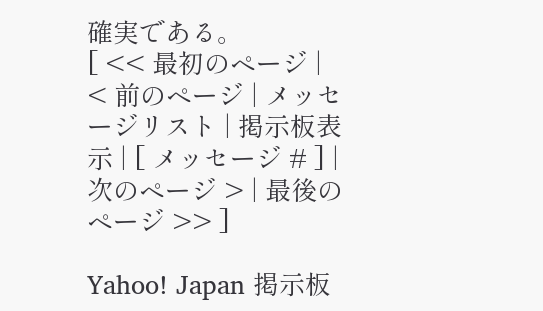確実である。
[ << 最初のページ | < 前のページ | メッセージリスト | 掲示板表示 | [ メッセージ # ] | 次のページ > | 最後のページ >> ]

Yahoo! Japan 掲示板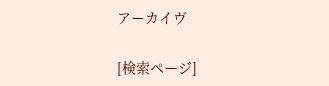アーカイヴ

[検索ページ]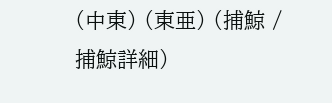(中東) (東亜) (捕鯨 / 捕鯨詳細)